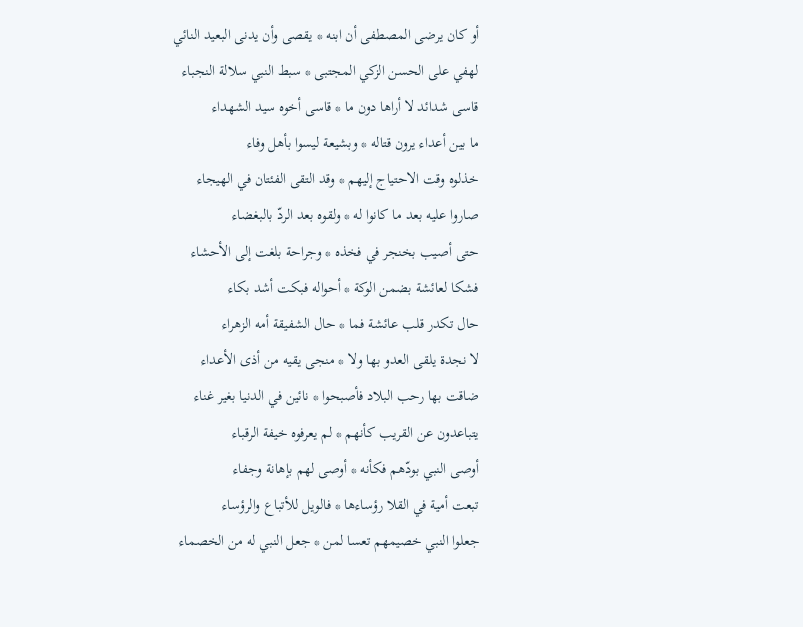أو كان يرضى المصطفى أن ابنه * يقصى وأن يدنى البعيد النائي
لهفي على الحسن الزكي المجتبى * سبط النبي سلالة النجباء
قاسى شدائد لا أراها دون ما * قاسى أخوه سيد الشهداء
ما بين أعداء يرون قتاله * وبشيعة ليسوا بأهل وفاء
خذلوه وقت الاحتياج إليهم * وقد التقى الفئتان في الهيجاء
صاروا عليه بعد ما كانوا له * ولقوه بعد الردّ بالبغضاء
حتى أصيب بخنجر في فخذه * وجراحة بلغت إلى الأحشاء
فشكا لعائشة بضمن الوكة * أحواله فبكت أشد بكاء
حال تكدر قلب عائشة فما * حال الشفيقة أمه الزهراء
لا نجدة يلقى العدو بها ولا * منجى يقيه من أذى الأعداء
ضاقت بها رحب البلاد فأصبحوا * نائين في الدنيا بغير غناء
يتباعدون عن القريب كأنهم * لم يعرفوه خيفة الرقباء
أوصى النبي بودّهم فكأنه * أوصى لهم بإهانة وجفاء
تبعت أمية في القلا رؤساءها * فالويل للأتباع والرؤساء
جعلوا النبي خصيمهم تعسا لمن * جعل النبي له من الخصماء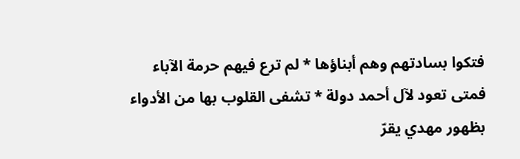فتكوا بسادتهم وهم أبناؤها * لم ترع فيهم حرمة الآباء
فمتى تعود لآل أحمد دولة * تشفى القلوب بها من الأدواء
بظهور مهدي يقرّ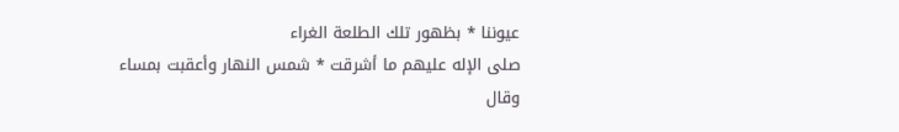عيوننا * بظهور تلك الطلعة الغراء
صلى الإله عليهم ما أشرقت * شمس النهار وأعقبت بمساء
وقال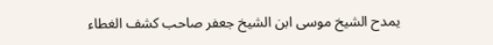يمدح الشيخ موسى ابن الشيخ جعفر صاحب كشف الغطاء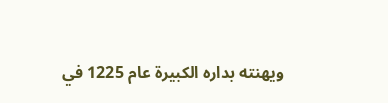ويهنته بداره الكبيرة عام 1225 في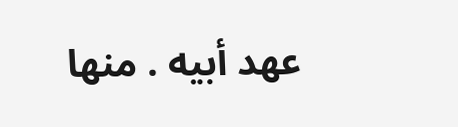عهد أبيه . منها